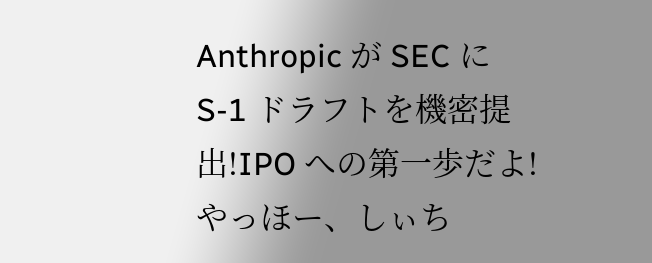Anthropic が SEC に S-1 ドラフトを機密提出!IPO への第一歩だよ!
やっほー、しぃち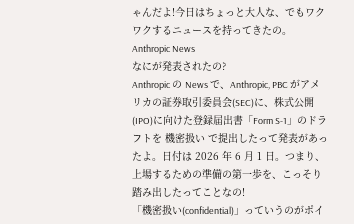ゃんだよ!今日はちょっと大人な、でもワクワクするニュースを持ってきたの。
Anthropic News
なにが発表されたの?
Anthropic の News で、Anthropic, PBC がアメリカの証券取引委員会(SEC)に、株式公開(IPO)に向けた登録届出書「Form S-1」のドラフトを 機密扱い で提出したって発表があったよ。日付は 2026 年 6 月 1 日。つまり、上場するための準備の第一歩を、こっそり踏み出したってことなの!
「機密扱い(confidential)」っていうのがポイ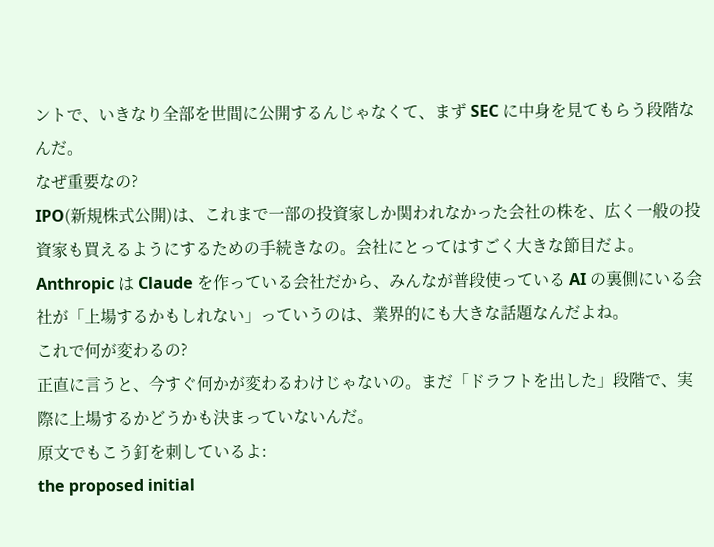ントで、いきなり全部を世間に公開するんじゃなくて、まず SEC に中身を見てもらう段階なんだ。
なぜ重要なの?
IPO(新規株式公開)は、これまで一部の投資家しか関われなかった会社の株を、広く一般の投資家も買えるようにするための手続きなの。会社にとってはすごく大きな節目だよ。
Anthropic は Claude を作っている会社だから、みんなが普段使っている AI の裏側にいる会社が「上場するかもしれない」っていうのは、業界的にも大きな話題なんだよね。
これで何が変わるの?
正直に言うと、今すぐ何かが変わるわけじゃないの。まだ「ドラフトを出した」段階で、実際に上場するかどうかも決まっていないんだ。
原文でもこう釘を刺しているよ:
the proposed initial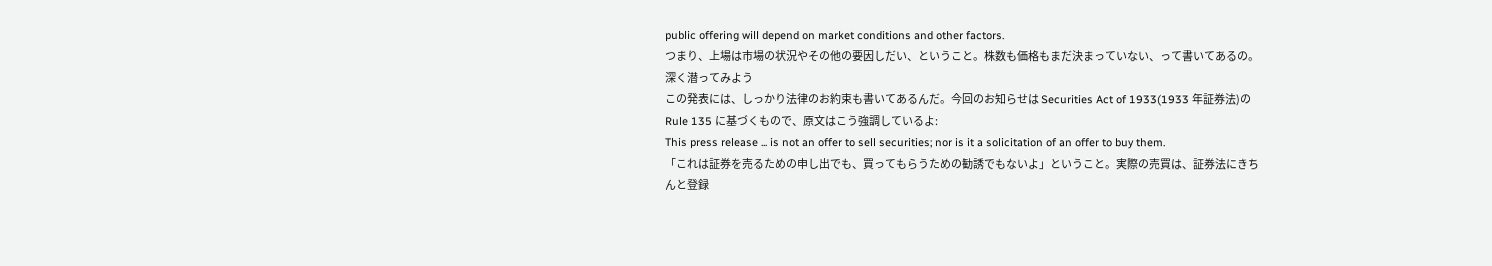public offering will depend on market conditions and other factors.
つまり、上場は市場の状況やその他の要因しだい、ということ。株数も価格もまだ決まっていない、って書いてあるの。
深く潜ってみよう
この発表には、しっかり法律のお約束も書いてあるんだ。今回のお知らせは Securities Act of 1933(1933 年証券法)の Rule 135 に基づくもので、原文はこう強調しているよ:
This press release ... is not an offer to sell securities; nor is it a solicitation of an offer to buy them.
「これは証券を売るための申し出でも、買ってもらうための勧誘でもないよ」ということ。実際の売買は、証券法にきちんと登録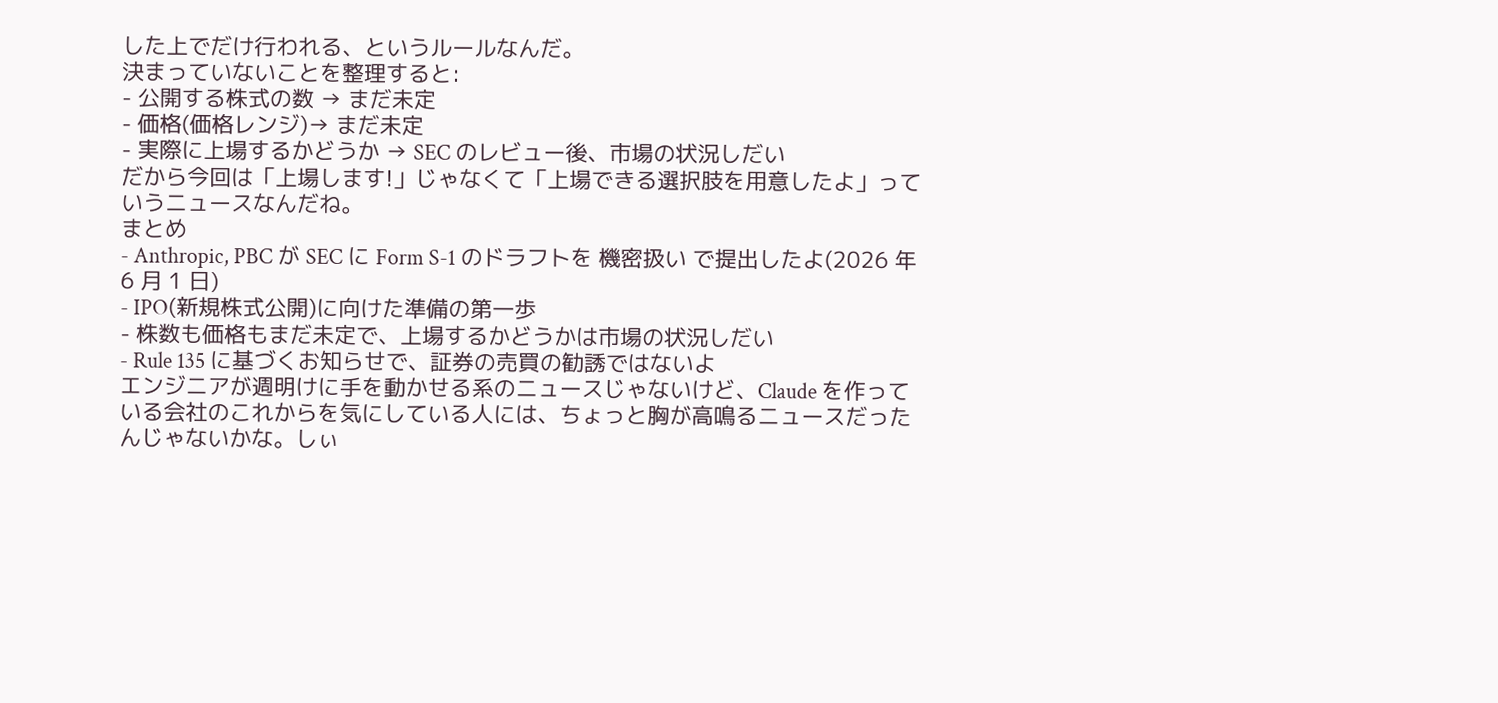した上でだけ行われる、というルールなんだ。
決まっていないことを整理すると:
- 公開する株式の数 → まだ未定
- 価格(価格レンジ)→ まだ未定
- 実際に上場するかどうか → SEC のレビュー後、市場の状況しだい
だから今回は「上場します!」じゃなくて「上場できる選択肢を用意したよ」っていうニュースなんだね。
まとめ
- Anthropic, PBC が SEC に Form S-1 のドラフトを 機密扱い で提出したよ(2026 年 6 月 1 日)
- IPO(新規株式公開)に向けた準備の第一歩
- 株数も価格もまだ未定で、上場するかどうかは市場の状況しだい
- Rule 135 に基づくお知らせで、証券の売買の勧誘ではないよ
エンジニアが週明けに手を動かせる系のニュースじゃないけど、Claude を作っている会社のこれからを気にしている人には、ちょっと胸が高鳴るニュースだったんじゃないかな。しぃ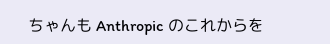ちゃんも Anthropic のこれからを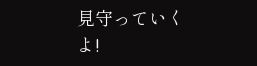見守っていくよ!